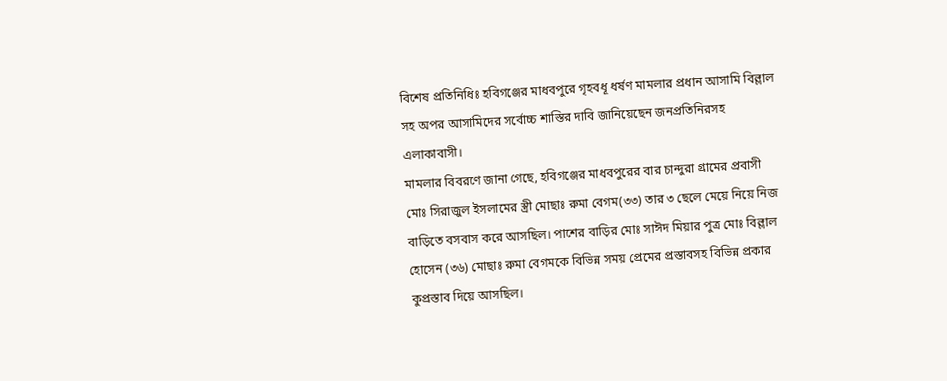বিশেষ প্রতিনিধিঃ হবিগঞ্জের মাধবপুরে গৃহবধূ ধর্ষণ মামলার প্রধান আসামি বিল্লাল সহ অপর আসামিদের সর্বোচ্চ শাস্তির দাবি জানিয়েছেন জনপ্রতিনিরসহ এলাকাবাসী।
মামলার বিবরণে জানা গেছে, হবিগঞ্জের মাধবপুরের বার চান্দুরা গ্রামের প্রবাসী মোঃ সিরাজুল ইসলামের স্ত্রী মোছাঃ রুমা বেগম(৩৩) তার ৩ ছেলে মেয়ে নিয়ে নিজ বাড়িতে বসবাস করে আসছিল। পাশের বাড়ির মোঃ সাঈদ মিয়ার পুত্র মোঃ বিল্লাল হোসেন (৩৬) মোছাঃ রুমা বেগমকে বিভিন্ন সময় প্রেমের প্রস্তাবসহ বিভিন্ন প্রকার কুপ্রস্তাব দিয়ে আসছিল।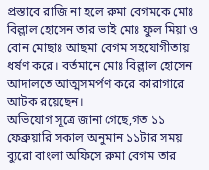প্রস্তাবে রাজি না হলে রুমা বেগমকে মোঃ বিল্লাল হোসেন তার ভাই মোঃ ফুল মিয়া ও বোন মোছাঃ আছমা বেগম সহযোগীতায় ধর্ষণ করে। বর্তমানে মোঃ বিল্লাল হোসেন আদালতে আত্মসমর্পণ করে কারাগারে আটক রয়েছেন।
অভিযোগ সূত্রে জানা গেছে,গত ১১ ফেব্রুয়ারি সকাল অনুমান ১১টার সময় ব্যুরো বাংলা অফিসে রুমা বেগম তার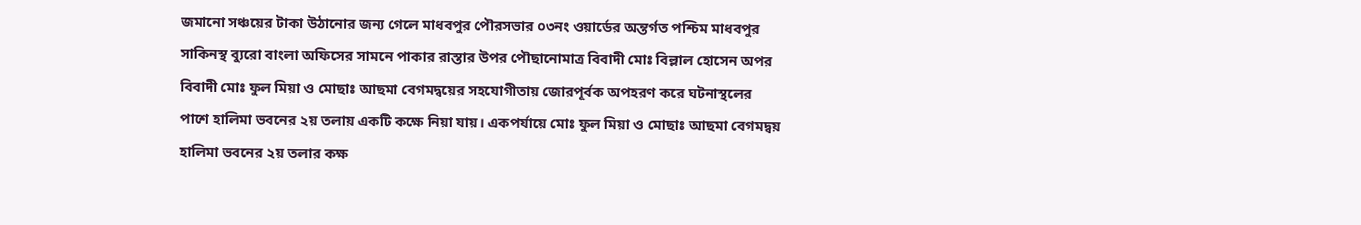জমানো সঞ্চয়ের টাকা উঠানোর জন্য গেলে মাধবপুর পৌরসভার ০৩নং ওয়ার্ডের অন্তর্গত পশ্চিম মাধবপুর সাকিনস্থ ব্যুরো বাংলা অফিসের সামনে পাকার রাস্তার উপর পৌছানোমাত্র বিবাদী মোঃ বিল্লাল হোসেন অপর বিবাদী মোঃ ফুল মিয়া ও মোছাঃ আছমা বেগমদ্বয়ের সহযোগীতায় জোরপূর্বক অপহরণ করে ঘটনাস্থলের পাশে হালিমা ভবনের ২য় তলায় একটি কক্ষে নিয়া যায়। একপর্যায়ে মোঃ ফুল মিয়া ও মোছাঃ আছমা বেগমদ্বয় হালিমা ভবনের ২য় তলার কক্ষ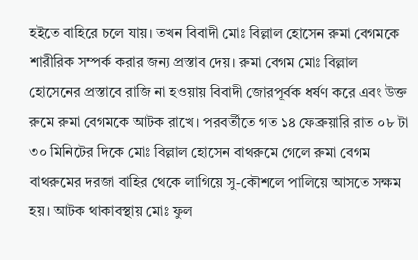হইতে বাহিরে চলে যায়। তখন বিবাদী মোঃ বিল্লাল হোসেন রুমা বেগমকে শারীরিক সম্পর্ক করার জন্য প্রস্তাব দেয়। রুমা বেগম মোঃ বিল্লাল হোসেনের প্রস্তাবে রাজি না হওয়ায় বিবাদী জোরপূর্বক ধর্ষণ করে এবং উক্ত রুমে রুমা বেগমকে আটক রাখে। পরবর্তীতে গত ১৪ ফেব্রুয়ারি রাত ০৮ টা ৩০ মিনিটের দিকে মোঃ বিল্লাল হোসেন বাথরুমে গেলে রুমা বেগম বাথরুমের দরজা বাহির থেকে লাগিয়ে সু-কৌশলে পালিয়ে আসতে সক্ষম হয়। আটক থাকাবস্থায় মোঃ ফুল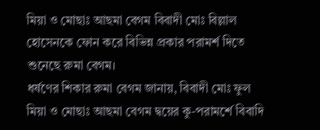মিয়া ও মোছাঃ আছমা বেগম বিবাদী মোঃ বিল্লাল হোসেনকে ফোন করে বিভিন্ন প্রকার পরামর্শ দিতে শুনেছে রুমা বেগম।
ধর্ষণের শিকার রুমা বেগম জানায়, বিবাদী মোঃ ফুল মিয়া ও মোছাঃ আছমা বেগম দ্বয়ের কু-পরামর্শে বিবাদি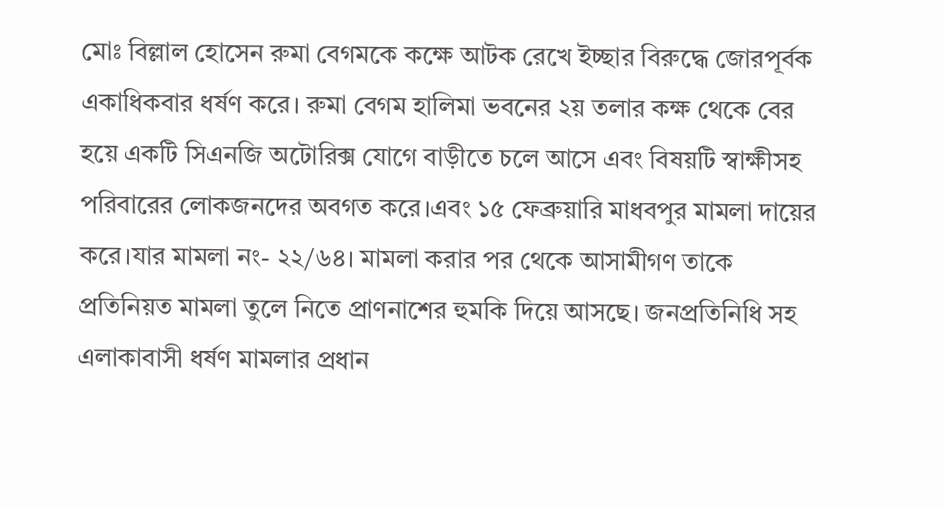মোঃ বিল্লাল হোসেন রুমা বেগমকে কক্ষে আটক রেখে ইচ্ছার বিরুদ্ধে জোরপূর্বক একাধিকবার ধর্ষণ করে। রুমা বেগম হালিমা ভবনের ২য় তলার কক্ষ থেকে বের হয়ে একটি সিএনজি অটোরিক্স যোগে বাড়ীতে চলে আসে এবং বিষয়টি স্বাক্ষীসহ পরিবারের লোকজনদের অবগত করে।এবং ১৫ ফেব্রুয়ারি মাধবপুর মামলা দায়ের করে।যার মামলা নং- ২২/৬৪। মামলা করার পর থেকে আসামীগণ তাকে প্রতিনিয়ত মামলা তুলে নিতে প্রাণনাশের হুমকি দিয়ে আসছে। জনপ্রতিনিধি সহ এলাকাবাসী ধর্ষণ মামলার প্রধান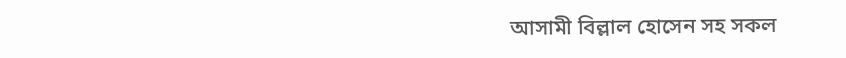আসামী বিল্লাল হোসেন সহ সকল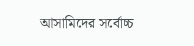আসামিদের সর্বোচ্চ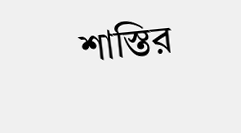শাস্তির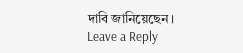দাবি জানিয়েছেন।
Leave a Reply